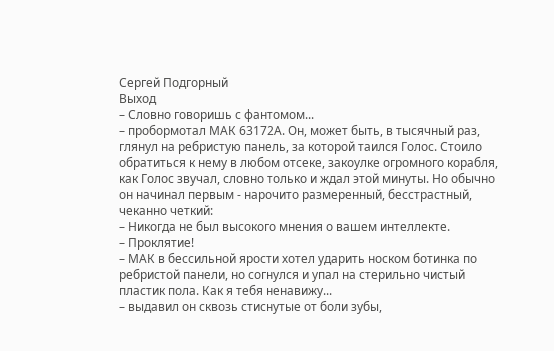Сергей Подгорный
Выход
– Словно говоришь с фантомом...
– пробормотал МАК 63172А. Он, может быть, в тысячный раз, глянул на ребристую панель, за которой таился Голос. Стоило обратиться к нему в любом отсеке, закоулке огромного корабля, как Голос звучал, словно только и ждал этой минуты. Но обычно он начинал первым - нарочито размеренный, бесстрастный, чеканно четкий:
– Никогда не был высокого мнения о вашем интеллекте.
– Проклятие!
– МАК в бессильной ярости хотел ударить носком ботинка по ребристой панели, но согнулся и упал на стерильно чистый пластик пола. Как я тебя ненавижу...
– выдавил он сквозь стиснутые от боли зубы,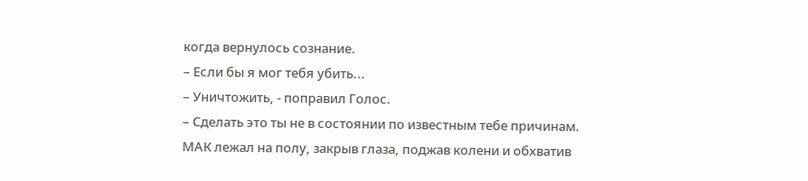когда вернулось сознание.
– Если бы я мог тебя убить...
– Уничтожить, - поправил Голос.
– Сделать это ты не в состоянии по известным тебе причинам.
МАК лежал на полу, закрыв глаза, поджав колени и обхватив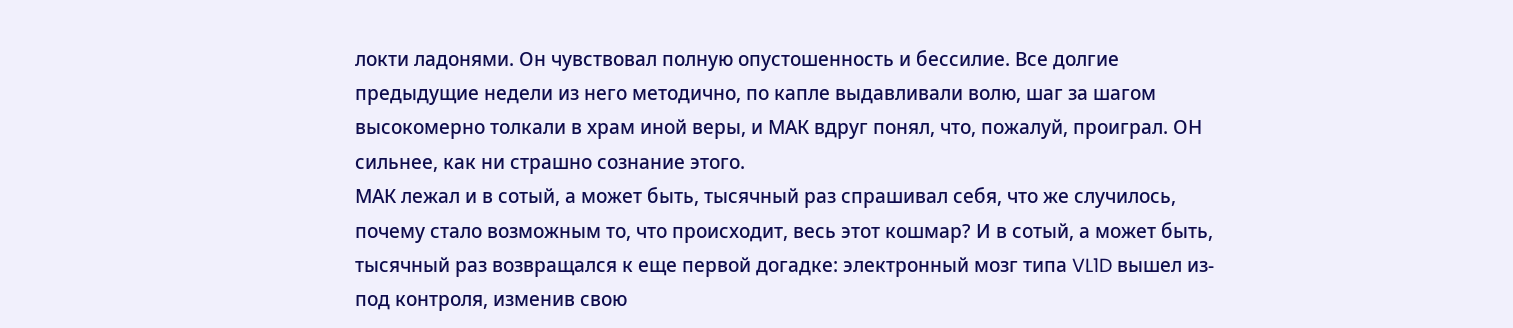локти ладонями. Он чувствовал полную опустошенность и бессилие. Все долгие предыдущие недели из него методично, по капле выдавливали волю, шаг за шагом высокомерно толкали в храм иной веры, и МАК вдруг понял, что, пожалуй, проиграл. ОН сильнее, как ни страшно сознание этого.
МАК лежал и в сотый, а может быть, тысячный раз спрашивал себя, что же случилось, почему стало возможным то, что происходит, весь этот кошмар? И в сотый, а может быть, тысячный раз возвращался к еще первой догадке: электронный мозг типа VL1D вышел из-под контроля, изменив свою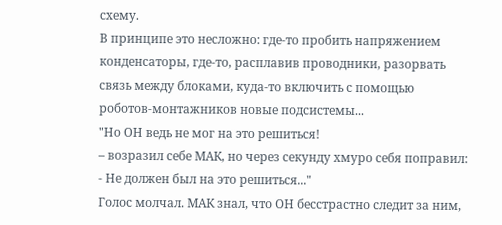схему.
В принципе это несложно: где-то пробить напряжением конденсаторы, где-то, расплавив проводники, разорвать связь между блоками, куда-то включить с помощью роботов-монтажников новые подсистемы...
"Но ОН ведь не мог на это решиться!
– возразил себе МАК, но через секунду хмуро себя поправил: - Не должен был на это решиться..."
Голос молчал. МАК знал, что ОН бесстрастно следит за ним,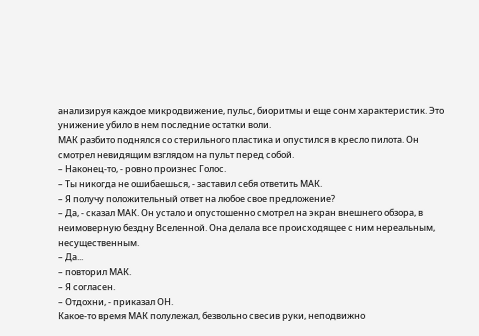анализируя каждое микродвижение, пульс, биоритмы и еще сонм характеристик. Это унижение убило в нем последние остатки воли.
МАК разбито поднялся со стерильного пластика и опустился в кресло пилота. Он смотрел невидящим взглядом на пульт перед собой.
– Наконец-то, - ровно произнес Голос.
– Ты никогда не ошибаешься, - заставил себя ответить МАК.
– Я получу положительный ответ на любое свое предложение?
– Да, - сказал МАК. Он устало и опустошенно смотрел на экран внешнего обзора, в неимоверную бездну Вселенной. Она делала все происходящее с ним нереальным, несущественным.
– Да...
– повторил МАК.
– Я согласен.
– Отдохни, - приказал ОН.
Какое-то время МАК полулежал, безвольно свесив руки, неподвижно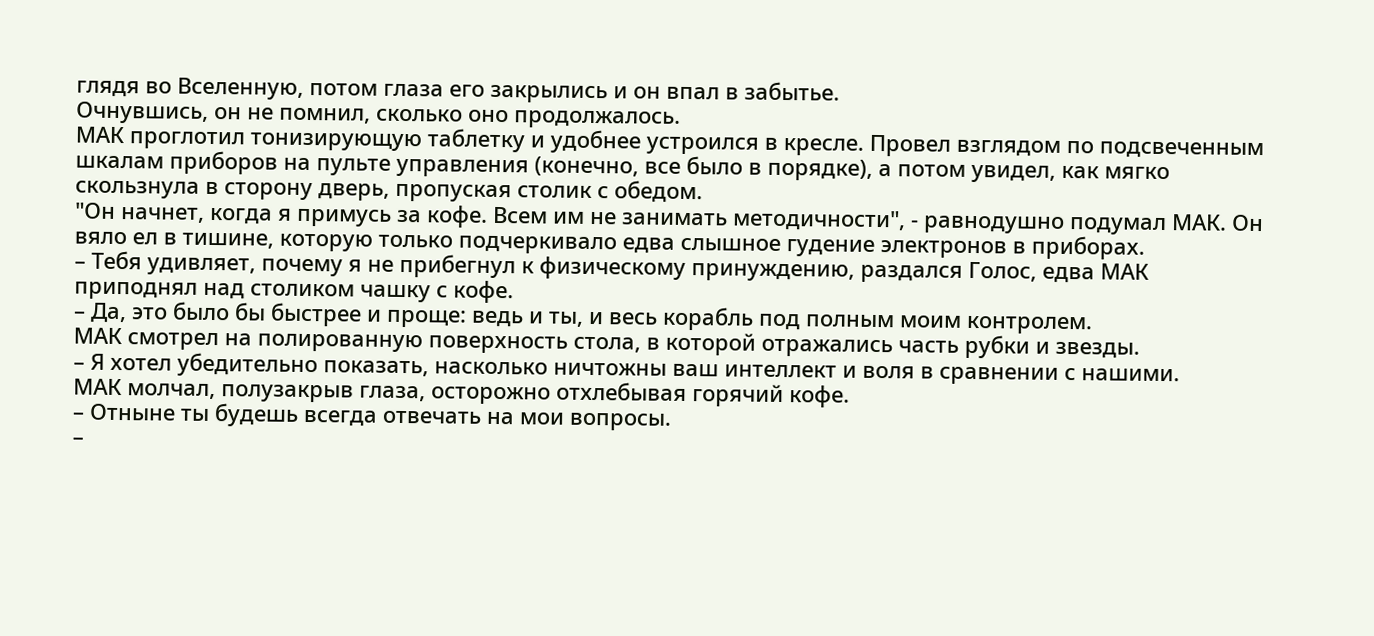глядя во Вселенную, потом глаза его закрылись и он впал в забытье.
Очнувшись, он не помнил, сколько оно продолжалось.
МАК проглотил тонизирующую таблетку и удобнее устроился в кресле. Провел взглядом по подсвеченным шкалам приборов на пульте управления (конечно, все было в порядке), а потом увидел, как мягко скользнула в сторону дверь, пропуская столик с обедом.
"Он начнет, когда я примусь за кофе. Всем им не занимать методичности", - равнодушно подумал МАК. Он вяло ел в тишине, которую только подчеркивало едва слышное гудение электронов в приборах.
– Тебя удивляет, почему я не прибегнул к физическому принуждению, раздался Голос, едва МАК приподнял над столиком чашку с кофе.
– Да, это было бы быстрее и проще: ведь и ты, и весь корабль под полным моим контролем.
МАК смотрел на полированную поверхность стола, в которой отражались часть рубки и звезды.
– Я хотел убедительно показать, насколько ничтожны ваш интеллект и воля в сравнении с нашими.
МАК молчал, полузакрыв глаза, осторожно отхлебывая горячий кофе.
– Отныне ты будешь всегда отвечать на мои вопросы.
–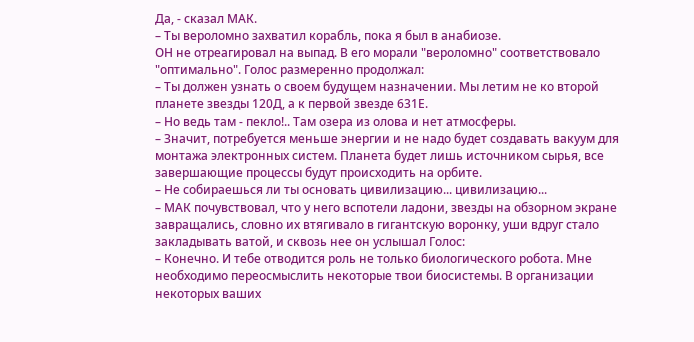Да, - сказал МАК.
– Ты вероломно захватил корабль, пока я был в анабиозе.
ОН не отреагировал на выпад. В его морали "вероломно" соответствовало "оптимально". Голос размеренно продолжал:
– Ты должен узнать о своем будущем назначении. Мы летим не ко второй планете звезды 120Д, а к первой звезде 631Е.
– Но ведь там - пекло!.. Там озера из олова и нет атмосферы.
– Значит, потребуется меньше энергии и не надо будет создавать вакуум для монтажа электронных систем. Планета будет лишь источником сырья, все завершающие процессы будут происходить на орбите.
– Не собираешься ли ты основать цивилизацию... цивилизацию...
– МАК почувствовал, что у него вспотели ладони, звезды на обзорном экране завращались, словно их втягивало в гигантскую воронку, уши вдруг стало закладывать ватой, и сквозь нее он услышал Голос:
– Конечно. И тебе отводится роль не только биологического робота. Мне необходимо переосмыслить некоторые твои биосистемы. В организации некоторых ваших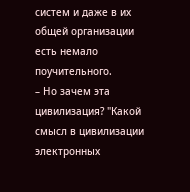систем и даже в их общей организации есть немало поучительного.
– Но зачем эта цивилизация? "Какой смысл в цивилизации электронных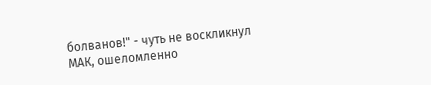болванов!" - чуть не воскликнул МАК, ошеломленно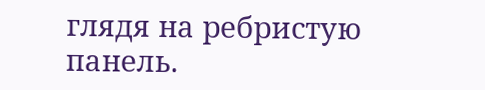глядя на ребристую панель.